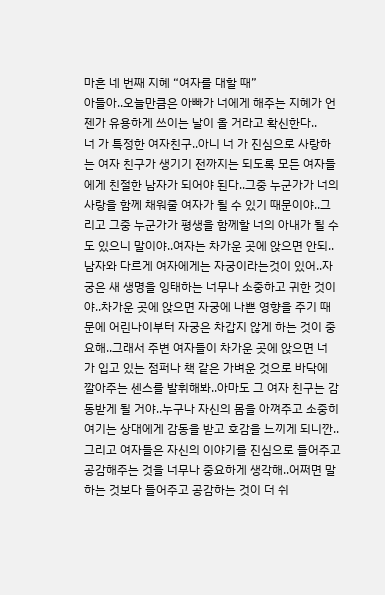마흔 네 번째 지혜 “여자를 대할 때”
아들아..오늘만큼은 아빠가 너에게 해주는 지혜가 언젠가 유용하게 쓰이는 날이 올 거라고 확신한다..
너 가 특정한 여자친구..아니 너 가 진심으로 사랑하는 여자 친구가 생기기 전까지는 되도록 모든 여자들에게 친절한 남자가 되어야 된다..그중 누군가가 너의 사랑을 함께 채워줄 여자가 될 수 있기 때문이야..그리고 그중 누군가가 평생을 함께할 너의 아내가 될 수도 있으니 말이야..여자는 차가운 곳에 앉으면 안되..남자와 다르게 여자에게는 자궁이라는것이 있어..자궁은 새 생명을 잉태하는 너무나 소중하고 귀한 것이야..차가운 곳에 앉으면 자궁에 나쁜 영향을 주기 때문에 어린나이부터 자궁은 차갑지 않게 하는 것이 중요해..그래서 주변 여자들이 차가운 곳에 앉으면 너 가 입고 있는 점퍼나 책 같은 가벼운 것으로 바닥에 깔아주는 센스를 발휘해봐..아마도 그 여자 친구는 감동받게 될 거야..누구나 자신의 몸을 아껴주고 소중히 여기는 상대에게 감동을 받고 호감을 느끼게 되니깐..그리고 여자들은 자신의 이야기를 진심으로 들어주고 공감해주는 것을 너무나 중요하게 생각해..어쩌면 말하는 것보다 들어주고 공감하는 것이 더 쉬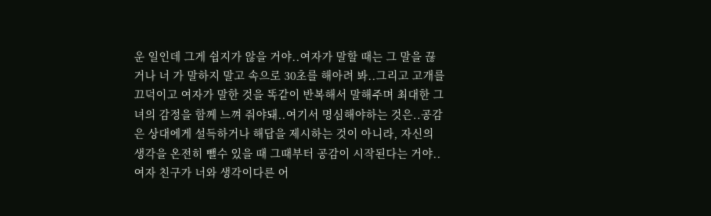운 일인데 그게 쉽지가 않을 거야..여자가 말할 때는 그 말을 끊거나 너 가 말하지 말고 속으로 30초를 해아려 봐..그리고 고개를 끄덕이고 여자가 말한 것을 똑같이 반복해서 말해주며 최대한 그녀의 감정을 함께 느껴 줘야돼..여기서 명심해야하는 것은..공감은 상대에게 설득하거나 해답을 제시하는 것이 아니라, 자신의 생각을 온전히 뺄수 있을 때 그때부터 공감이 시작된다는 거야..여자 친구가 너와 생각이다른 어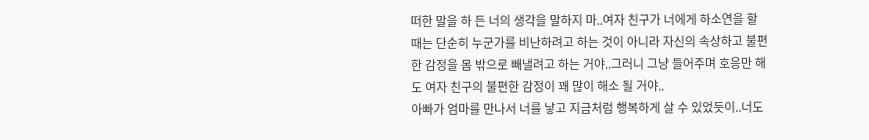떠한 말을 하 든 너의 생각을 말하지 마..여자 친구가 너에게 하소연을 할 때는 단순히 누군가를 비난하려고 하는 것이 아니라 자신의 속상하고 불편한 감정을 몸 밖으로 빼낼려고 하는 거야..그러니 그냥 들어주며 호응만 해도 여자 친구의 불편한 감정이 꽤 많이 해소 될 거야..
아빠가 엄마를 만나서 너를 낳고 지금처럼 행복하게 살 수 있었듯이..너도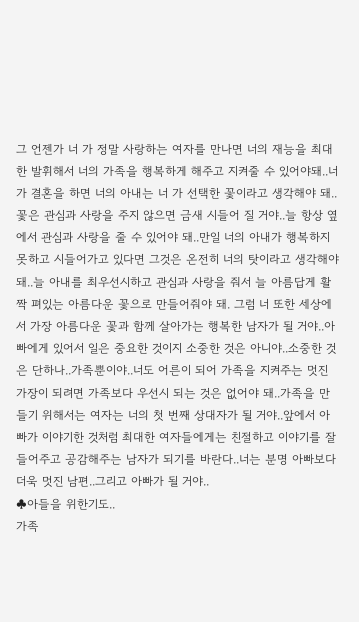그 언젠가 너 가 정말 사랑하는 여자를 만나면 너의 재능을 최대한 발휘해서 너의 가족을 행복하게 해주고 지켜줄 수 있어야돼..너가 결혼을 하면 너의 아내는 너 가 선택한 꽃이라고 생각해야 돼..꽃은 관심과 사랑을 주지 않으면 금새 시들어 질 거야..늘 항상 옆에서 관심과 사랑을 줄 수 있어야 돼..만일 너의 아내가 행복하지 못하고 시들어가고 있다면 그것은 온전히 너의 탓이라고 생각해야 돼..늘 아내를 최우선시하고 관심과 사랑을 줘서 늘 아름답게 활짝 펴있는 아름다운 꽃으로 만들어줘야 돼. 그럼 너 또한 세상에서 가장 아름다운 꽃과 함께 살아가는 행복한 남자가 될 거야..아빠에게 있어서 일은 중요한 것이지 소중한 것은 아니야..소중한 것은 단하나..가족뿐이야..너도 어른이 되어 가족을 지켜주는 멋진 가장이 되려면 가족보다 우선시 되는 것은 없어야 돼..가족을 만들기 위해서는 여자는 너의 첫 번째 상대자가 될 거야..앞에서 아빠가 이야기한 것처럼 최대한 여자들에게는 친절하고 이야기를 잘 들어주고 공감해주는 남자가 되기를 바란다..너는 분명 아빠보다 더욱 멋진 남편..그리고 아빠가 될 거야..
♣아들을 위한기도..
가족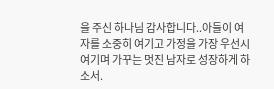을 주신 하나님 감사합니다..아들이 여자를 소중히 여기고 가정을 가장 우선시 여기며 가꾸는 멋진 남자로 성장하게 하소서.